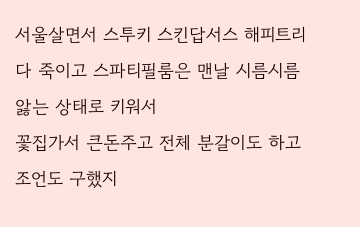서울살면서 스투키 스킨답서스 해피트리 다 죽이고 스파티필룸은 맨날 시름시름 앓는 상태로 키워서
꽃집가서 큰돈주고 전체 분갈이도 하고 조언도 구했지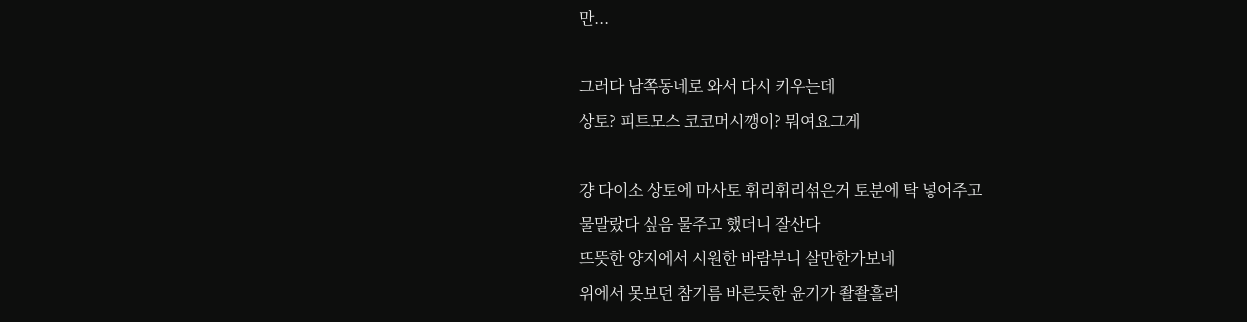만...

그러다 남쪽동네로 와서 다시 키우는데
상토? 피트모스 코코머시깽이? 뭐여요그게

걍 다이소 상토에 마사토 휘리휘리섞은거 토분에 탁 넣어주고
물말랐다 싶음 물주고 했더니 잘산다
뜨뜻한 양지에서 시원한 바람부니 살만한가보네
위에서 못보던 참기름 바른듯한 윤기가 좔좔흘러